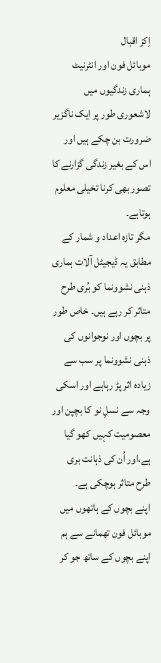اِکز اقبال
موبائل فون اور انٹرنیٹ ہماری زندگیوں میں لاشعوری طور پر ایک ناگزیر ضرورت بن چکے ہیں اور اس کے بغیر زندگی گزارنے کا تصور بھی کرنا تخیلی معلوم ہوتاہے۔
مگر تازہ اعداد و شمار کے مطابق یہ ڈیجیٹل آلات ہماری ذہنی نشوونما کو بُری طرح متاثر کر رہے ہیں۔ خاص طور پر بچوں اور نوجوانوں کی ذہنی نشوونما پر سب سے زیادہ اثر پڑ رہاہے اور اسکی وجہ سے نسلِ نو کا بچپن اور معصومیت کہیں کھو گیا ہے،اور اُن کی ذہانت بری طرح متاثر ہوچکی ہے۔
اپنے بچوں کے ہاتھوں میں موبائل فون تھمانے سے ہم اپنے بچوں کے ساتھ جو کر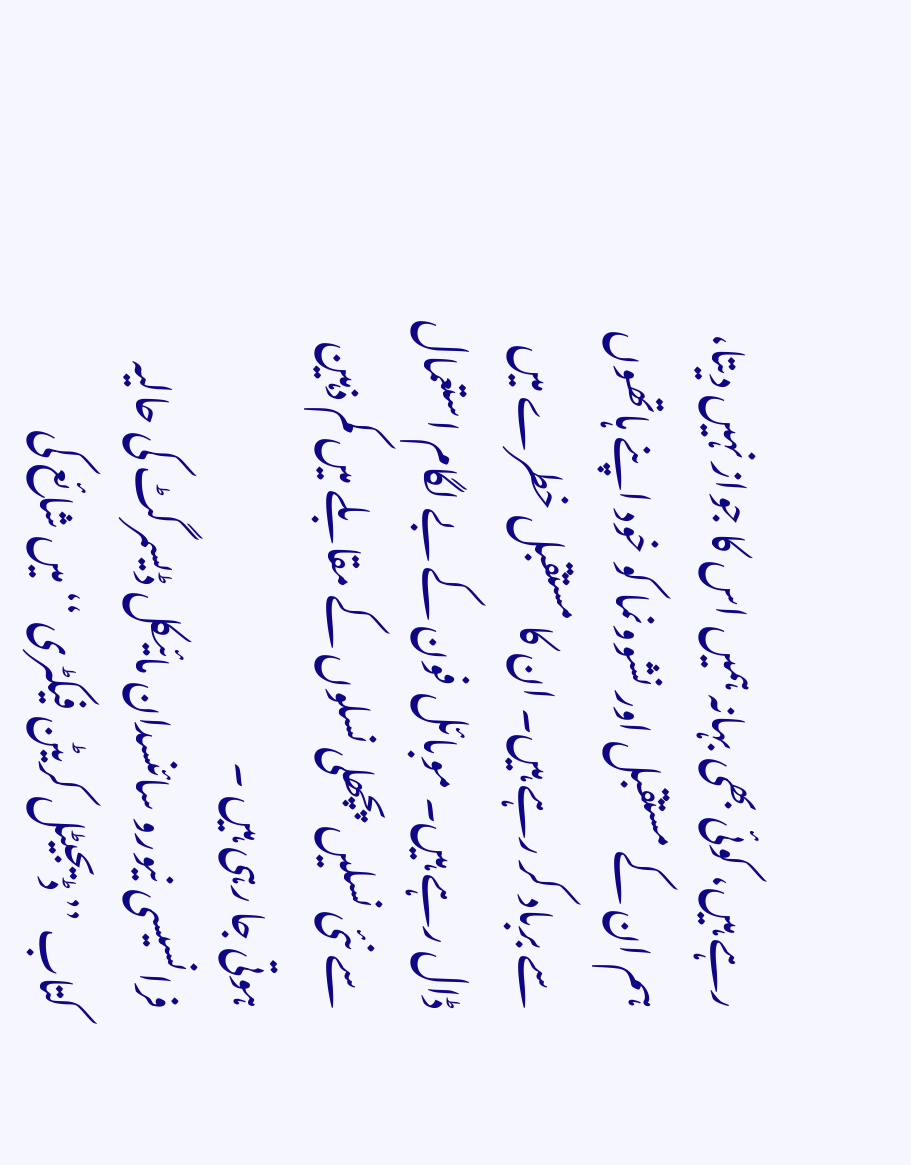رہے ہیں، کوئی بھی بہانہ ہمیں اس کا جواز نہیں دیتا، ہم ان کے مستقبل اور نشوونما کو خود اپنے ہاتھوں سے برباد کر رہے ہیں۔ ان کا مستقبل خطرے میں ڈال رہے ہیں۔ موبائل فون کے بے لگام استعمال سے نئی نسلیں پچھلی نسلوں کے مقابلے میں کم ذہین ہوتی جا رہی ہیں ۔
فرانسیسی نیورو سائنسدان مائیکل ڈیسمرگٹ کی حالیہ کتاب ’’ ڈیجیٹل کریٹن فیکٹری ‘‘ میں شائع کی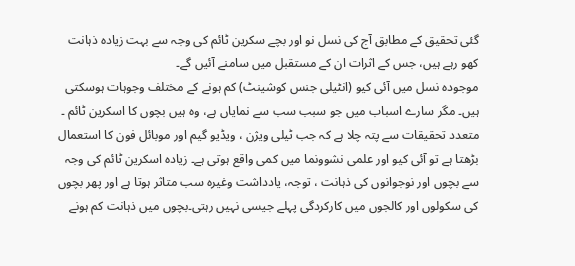گئی تحقیق کے مطابق آج کی نسل نو اور بچے سکرین ٹائم کی وجہ سے بہت زیادہ ذہانت کھو رہے ہیں، جس کے اثرات ان کے مستقبل میں سامنے آئیں گے۔
موجودہ نسل میں آئی کیو (انٹیلی جنس کوشینٹ) کم ہونے کے مختلف وجوہات ہوسکتی ہیں۔ مگر سارے اسباب میں جو سبب سب سے نمایاں ہے، وہ ہیں بچوں کا اسکرین ٹائم ۔
متعدد تحقیقات سے پتہ چلا ہے کہ جب ٹیلی ویژن ، ویڈیو گیم اور موبائل فون کا استعمال بڑھتا ہے تو آئی کیو اور علمی نشوونما میں کمی واقع ہوتی ہے۔ زیادہ اسکرین ٹائم کی وجہ سے بچوں اور نوجوانوں کی ذہانت ، توجہ، یادداشت وغیرہ سب متاثر ہوتا ہے اور پھر بچوں کی سکولوں اور کالجوں میں کارکردگی پہلے جیسی نہیں رہتی۔بچوں میں ذہانت کم ہونے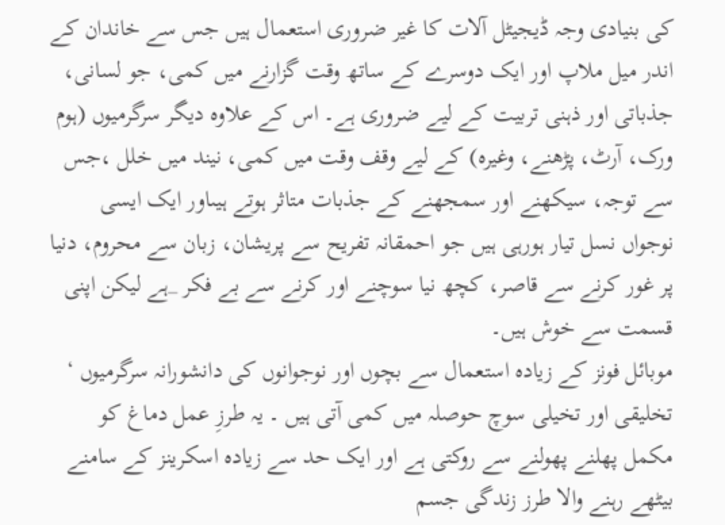کی بنیادی وجہ ڈیجیٹل آلات کا غیر ضروری استعمال ہیں جس سے خاندان کے اندر میل ملاپ اور ایک دوسرے کے ساتھ وقت گزارنے میں کمی، جو لسانی، جذباتی اور ذہنی تربیت کے لیے ضروری ہے۔ اس کے علاوہ دیگر سرگرمیوں (ہوم ورک، آرٹ، پڑھنے، وغیرہ) کے لیے وقف وقت میں کمی، نیند میں خلل ،جس سے توجہ، سیکھنے اور سمجھنے کے جذبات متاثر ہوتے ہیںاور ایک ایسی نوجواں نسل تیار ہورہی ہیں جو احمقانہ تفریح سے پریشان، زبان سے محروم، دنیا پر غور کرنے سے قاصر، کچھ نیا سوچنے اور کرنے سے بے فکر _ہے لیکن اپنی قسمت سے خوش ہیں۔
موبائل فونز کے زیادہ استعمال سے بچوں اور نوجوانوں کی دانشورانہ سرگرمیوں ‘ تخلیقی اور تخیلی سوچ حوصلہ میں کمی آتی ہیں ۔ یہ طرزِ عمل دماغ کو مکمل پھلنے پھولنے سے روکتی ہے اور ایک حد سے زیادہ اسکرینز کے سامنے بیٹھے رہنے والا طرز زندگی جسم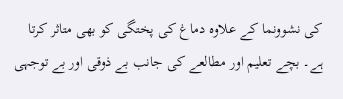کی نشوونما کے علاوہ دماغ کی پختگی کو بھی متاثر کرتا ہے۔ بچے تعلیم اور مطالعے کی جانب بے ذوقی اور بے توجہی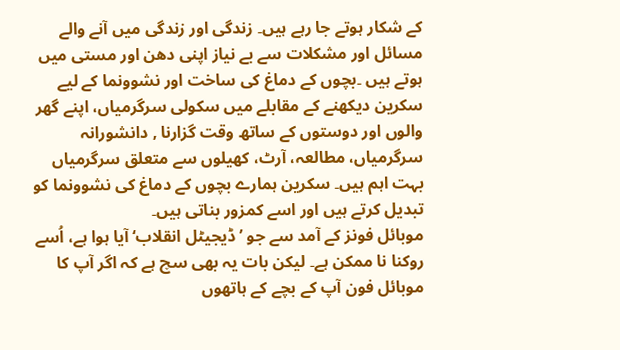کے شکار ہوتے جا رہے ہیں۔ زندگی اور زندگی میں آنے والے مسائل اور مشکلات سے بے نیاز اپنی دھن اور مستی میں ہوتے ہیں ۔بچوں کے دماغ کی ساخت اور نشوونما کے لیے سکرین دیکھنے کے مقابلے میں سکولی سرگرمیاں، اپنے گھر والوں اور دوستوں کے ساتھ وقت گزارنا , دانشورانہ سرگرمیاں، مطالعہ، آرٹ، کھیلوں سے متعلق سرگرمیاں بہت اہم ہیں۔ سکرین ہمارے بچوں کے دماغ کی نشوونما کو تبدیل کرتے ہیں اور اسے کمزور بناتی ہیں۔
موبائل فونز کے آمد سے جو ’ڈیجیٹل انقلاب‘ آیا ہوا ہے، اُسے روکنا نا ممکن ہے۔ لیکن بات یہ بھی سچ ہے کہ اگر آپ کا موبائل فون آپ کے بچے کے ہاتھوں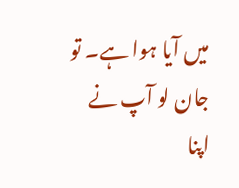میں آیا ہوا ہے۔ تو جان لو آپ نے اپنا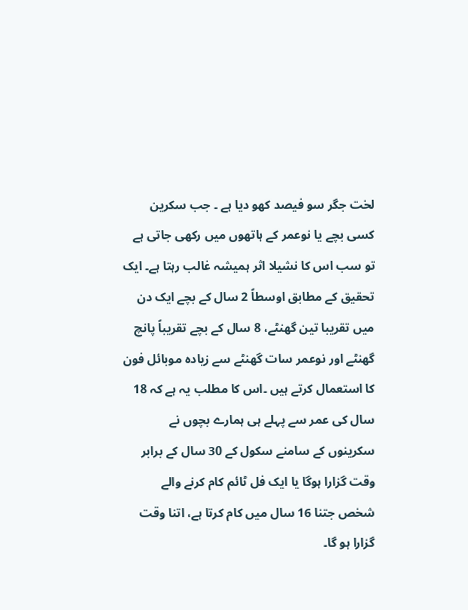لخت جگر سو فیصد کھو دیا ہے ۔ جب سکرین کسی بچے یا نوعمر کے ہاتھوں میں رکھی جاتی ہے تو سب اس کا نشیلا اثر ہمیشہ غالب رہتا ہے۔ ایک تحقیق کے مطابق اوسطاً 2 سال کے بچے ایک دن میں تقریبا تین گھنٹے، 8 سال کے بچے تقریباً پانچ گھنٹے اور نوعمر سات گھنٹے سے زیادہ موبائل فون کا استعمال کرتے ہیں ۔اس کا مطلب یہ ہے کہ 18 سال کی عمر سے پہلے ہی ہمارے بچوں نے سکرینوں کے سامنے سکول کے 30 سال کے برابر وقت گزارا ہوگا یا ایک فل ٹائم کام کرنے والے شخص جتنا 16 سال میں کام کرتا ہے، اتنا وقت گزارا ہو گا۔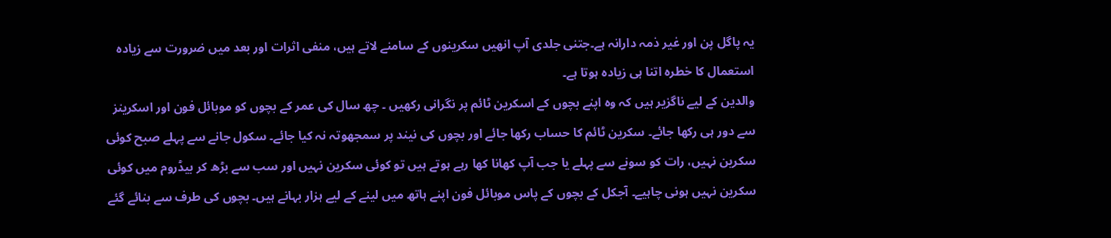یہ پاگل پن اور غیر ذمہ دارانہ ہے۔جتنی جلدی آپ انھیں سکرینوں کے سامنے لاتے ہیں، منفی اثرات اور بعد میں ضرورت سے زیادہ استعمال کا خطرہ اتنا ہی زیادہ ہوتا ہے۔
والدین کے لیے ناگزیر ہیں کہ وہ اپنے بچوں کے اسکرین ٹائم پر نگرانی رکھیں ۔ چھ سال کی عمر کے بچوں کو موبائل فون اور اسکرینز سے دور ہی رکھا جائے۔ سکرین ٹائم کا حساب رکھا جائے اور بچوں کی نیند پر سمجھوتہ نہ کیا جائے۔ سکول جانے سے پہلے صبح کوئی سکرین نہیں، رات کو سونے سے پہلے یا جب آپ کھانا کھا رہے ہوتے ہیں تو کوئی سکرین نہیں اور سب سے بڑھ کر بیڈروم میں کوئی سکرین نہیں ہونی چاہیے۔ آجکل کے بچوں کے پاس موبائل فون اپنے ہاتھ میں لینے کے لیے ہزار بہانے ہیں۔ بچوں کی طرف سے بنائے گئے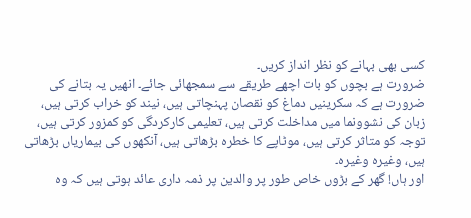کسی بھی بہانے کو نظر انداز کریں۔
ضرورت ہے بچوں کو بات اچھے طریقے سے سمجھائی جائے۔ انھیں یہ بتانے کی ضرورت ہے کہ سکرینیں دماغ کو نقصان پہنچاتی ہیں، نیند کو خراب کرتی ہیں، زبان کی نشوونما میں مداخلت کرتی ہیں، تعلیمی کارکردگی کو کمزور کرتی ہیں، توجہ کو متاثر کرتی ہیں، موٹاپے کا خطرہ بڑھاتی ہیں، آنکھوں کی بیماریاں بڑھاتی ہیں، وغیرہ وغیرہ۔
اور ہاں! گھر کے بڑوں خاص طور پر والدین پر ذمہ داری عائد ہوتی ہیں کہ وہ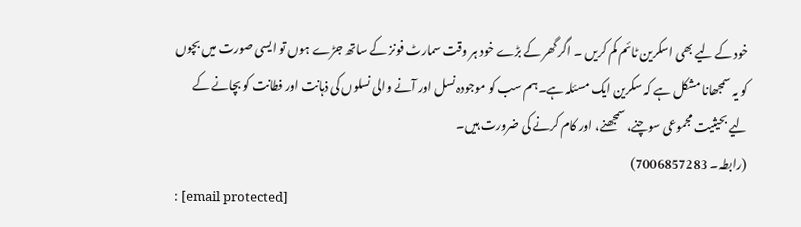خود کے لیے بھی اسکرین ٹائم کم کریں ۔ اگر گھر کے بڑے خود ہر وقت سمارٹ فونز کے ساتھ جڑے ہوں تو ایسی صورت میں بچوں کو یہ سمجھانا مشکل ہے کہ سکرین ایک مسئلہ ہے۔ہم سب کو موجودہ نسل اور آنے والی نسلوں کی ذہانت اور فطانت کو بچانے کے لیے بحیثیت مجموعی سوچنے، سمجھنے، اور کام کرنے کی ضرورت ہیں۔
(رابطہ۔ 7006857283)
: [email protected]